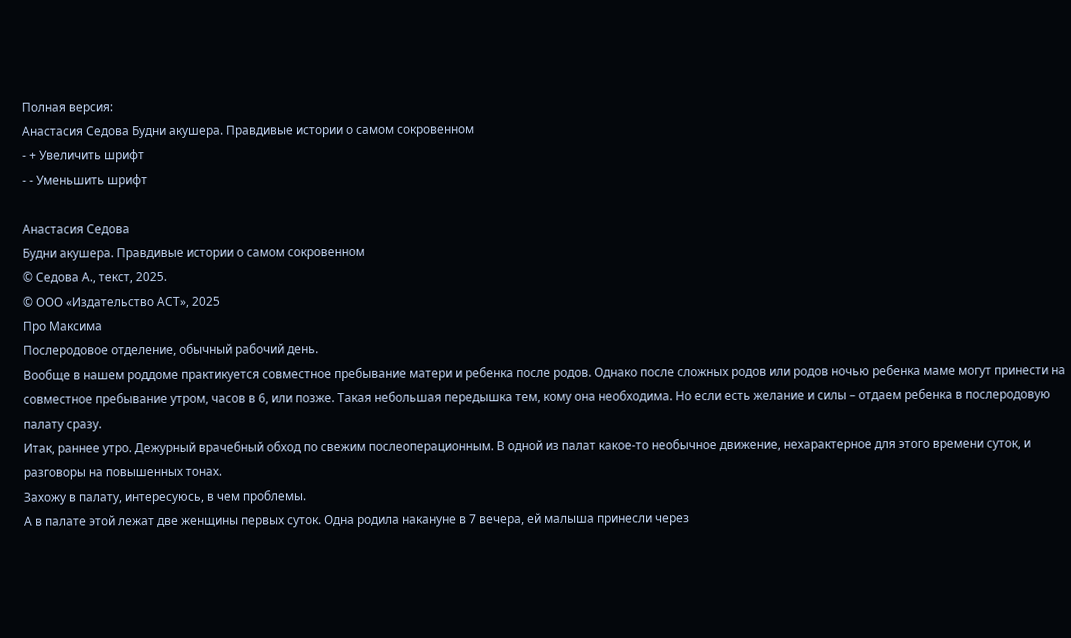Полная версия:
Анастасия Седова Будни акушера. Правдивые истории о самом сокровенном
- + Увеличить шрифт
- - Уменьшить шрифт

Анастасия Седова
Будни акушера. Правдивые истории о самом сокровенном
© Седова А., текст, 2025.
© ООО «Издательство АСТ», 2025
Про Максима
Послеродовое отделение, обычный рабочий день.
Вообще в нашем роддоме практикуется совместное пребывание матери и ребенка после родов. Однако после сложных родов или родов ночью ребенка маме могут принести на совместное пребывание утром, часов в 6, или позже. Такая небольшая передышка тем, кому она необходима. Но если есть желание и силы – отдаем ребенка в послеродовую палату сразу.
Итак, раннее утро. Дежурный врачебный обход по свежим послеоперационным. В одной из палат какое-то необычное движение, нехарактерное для этого времени суток, и разговоры на повышенных тонах.
Захожу в палату, интересуюсь, в чем проблемы.
А в палате этой лежат две женщины первых суток. Одна родила накануне в 7 вечера, ей малыша принесли через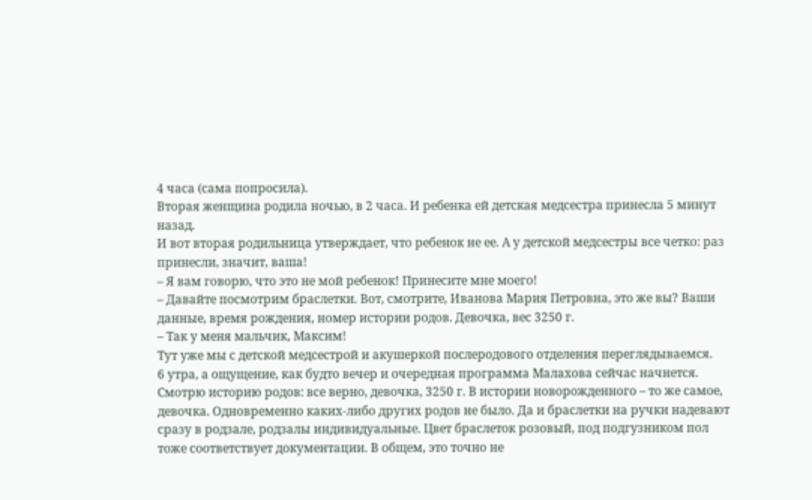4 часа (сама попросила).
Вторая женщина родила ночью, в 2 часа. И ребенка ей детская медсестра принесла 5 минут назад.
И вот вторая родильница утверждает, что ребенок не ее. А у детской медсестры все четко: раз принесли, значит, ваша!
– Я вам говорю, что это не мой ребенок! Принесите мне моего!
– Давайте посмотрим браслетки. Вот, смотрите, Иванова Мария Петровна, это же вы? Ваши данные, время рождения, номер истории родов. Девочка, вес 3250 г.
– Так у меня мальчик, Максим!
Тут уже мы с детской медсестрой и акушеркой послеродового отделения переглядываемся.
6 утра, а ощущение, как будто вечер и очередная программа Малахова сейчас начнется.
Смотрю историю родов: все верно, девочка, 3250 г. В истории новорожденного – то же самое, девочка. Одновременно каких-либо других родов не было. Да и браслетки на ручки надевают сразу в родзале, родзалы индивидуальные. Цвет браслеток розовый, под подгузником пол тоже соответствует документации. В общем, это точно не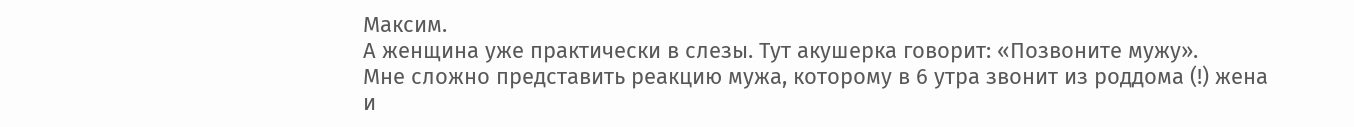Максим.
А женщина уже практически в слезы. Тут акушерка говорит: «Позвоните мужу».
Мне сложно представить реакцию мужа, которому в 6 утра звонит из роддома (!) жена и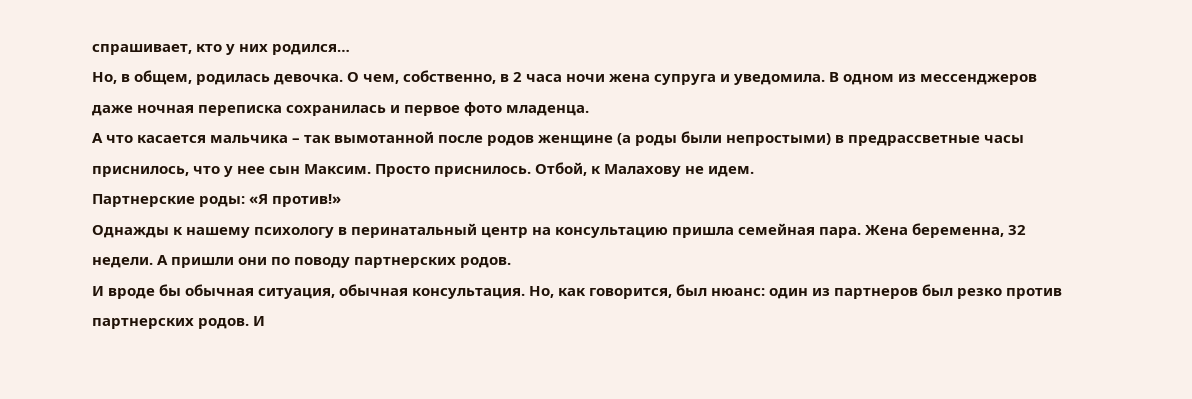спрашивает, кто у них родился…
Но, в общем, родилась девочка. О чем, собственно, в 2 часа ночи жена супруга и уведомила. В одном из мессенджеров даже ночная переписка сохранилась и первое фото младенца.
А что касается мальчика – так вымотанной после родов женщине (а роды были непростыми) в предрассветные часы приснилось, что у нее сын Максим. Просто приснилось. Отбой, к Малахову не идем.
Партнерские роды: «Я против!»
Однажды к нашему психологу в перинатальный центр на консультацию пришла семейная пара. Жена беременна, 32 недели. А пришли они по поводу партнерских родов.
И вроде бы обычная ситуация, обычная консультация. Но, как говорится, был нюанс: один из партнеров был резко против партнерских родов. И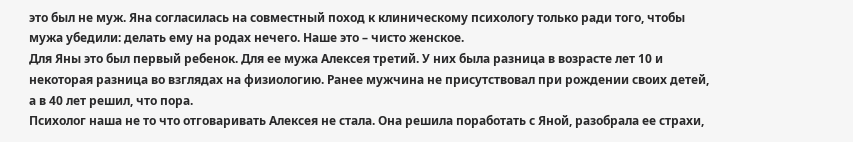это был не муж. Яна согласилась на совместный поход к клиническому психологу только ради того, чтобы мужа убедили: делать ему на родах нечего. Наше это – чисто женское.
Для Яны это был первый ребенок. Для ее мужа Алексея третий. У них была разница в возрасте лет 10 и некоторая разница во взглядах на физиологию. Ранее мужчина не присутствовал при рождении своих детей, а в 40 лет решил, что пора.
Психолог наша не то что отговаривать Алексея не стала. Она решила поработать с Яной, разобрала ее страхи,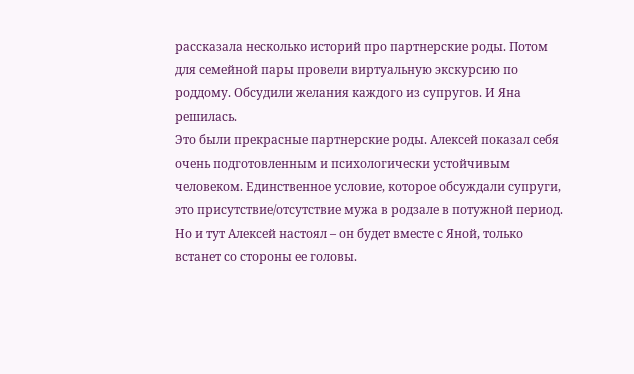рассказала несколько историй про партнерские роды. Потом для семейной пары провели виртуальную экскурсию по роддому. Обсудили желания каждого из супругов. И Яна решилась.
Это были прекрасные партнерские роды. Алексей показал себя очень подготовленным и психологически устойчивым человеком. Единственное условие, которое обсуждали супруги, это присутствие/отсутствие мужа в родзале в потужной период. Но и тут Алексей настоял – он будет вместе с Яной, только встанет со стороны ее головы.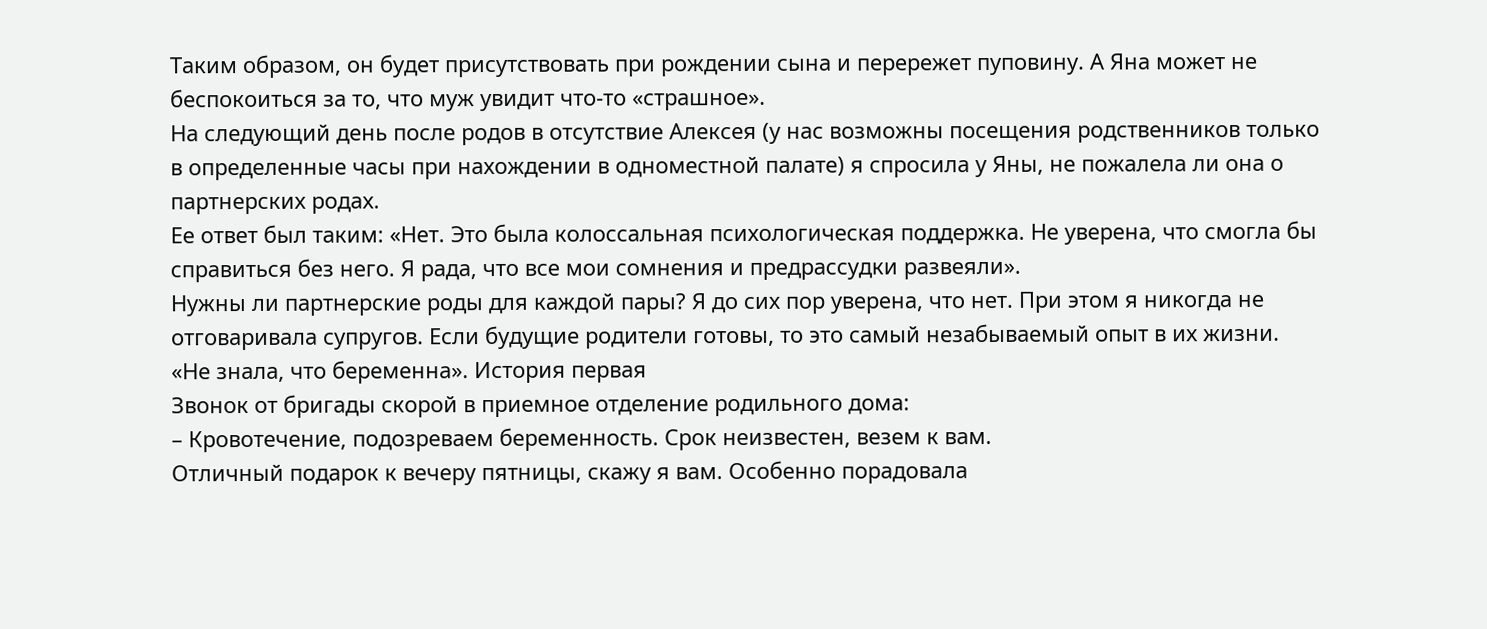Таким образом, он будет присутствовать при рождении сына и перережет пуповину. А Яна может не беспокоиться за то, что муж увидит что-то «страшное».
На следующий день после родов в отсутствие Алексея (у нас возможны посещения родственников только в определенные часы при нахождении в одноместной палате) я спросила у Яны, не пожалела ли она о партнерских родах.
Ее ответ был таким: «Нет. Это была колоссальная психологическая поддержка. Не уверена, что смогла бы справиться без него. Я рада, что все мои сомнения и предрассудки развеяли».
Нужны ли партнерские роды для каждой пары? Я до сих пор уверена, что нет. При этом я никогда не отговаривала супругов. Если будущие родители готовы, то это самый незабываемый опыт в их жизни.
«Не знала, что беременна». История первая
Звонок от бригады скорой в приемное отделение родильного дома:
– Кровотечение, подозреваем беременность. Срок неизвестен, везем к вам.
Отличный подарок к вечеру пятницы, скажу я вам. Особенно порадовала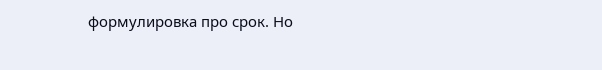формулировка про срок. Но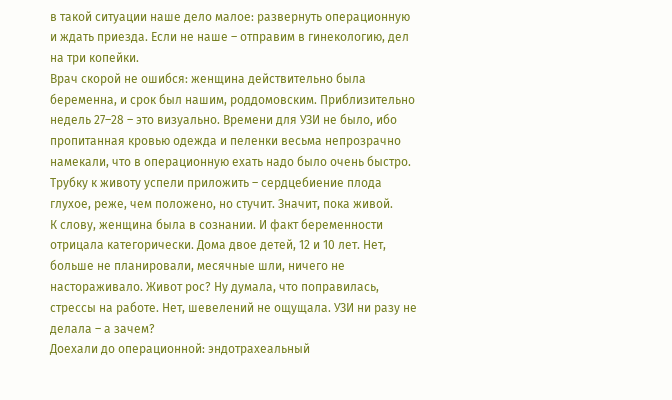в такой ситуации наше дело малое: развернуть операционную и ждать приезда. Если не наше – отправим в гинекологию, дел на три копейки.
Врач скорой не ошибся: женщина действительно была беременна, и срок был нашим, роддомовским. Приблизительно недель 27–28 – это визуально. Времени для УЗИ не было, ибо пропитанная кровью одежда и пеленки весьма непрозрачно намекали, что в операционную ехать надо было очень быстро. Трубку к животу успели приложить – сердцебиение плода глухое, реже, чем положено, но стучит. Значит, пока живой.
К слову, женщина была в сознании. И факт беременности отрицала категорически. Дома двое детей, 12 и 10 лет. Нет, больше не планировали, месячные шли, ничего не настораживало. Живот рос? Ну думала, что поправилась, стрессы на работе. Нет, шевелений не ощущала. УЗИ ни разу не делала – а зачем?
Доехали до операционной: эндотрахеальный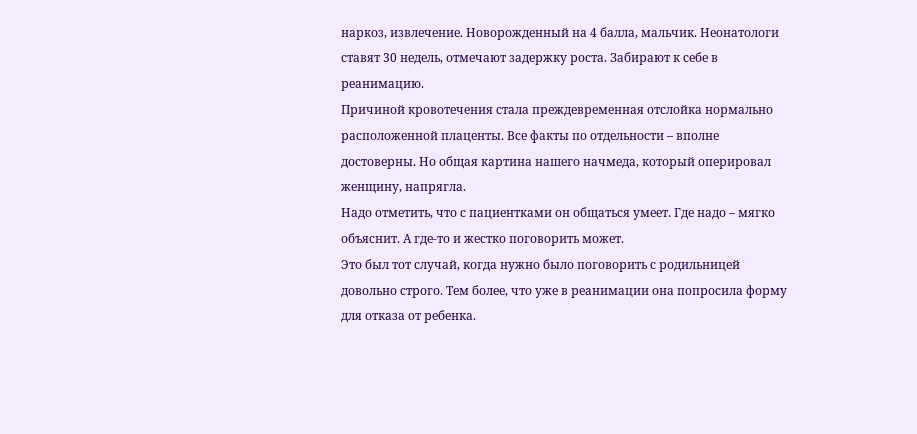наркоз, извлечение. Новорожденный на 4 балла, мальчик. Неонатологи ставят 30 недель, отмечают задержку роста. Забирают к себе в реанимацию.
Причиной кровотечения стала преждевременная отслойка нормально расположенной плаценты. Все факты по отдельности – вполне достоверны. Но общая картина нашего начмеда, который оперировал женщину, напрягла.
Надо отметить, что с пациентками он общаться умеет. Где надо – мягко объяснит. А где-то и жестко поговорить может.
Это был тот случай, когда нужно было поговорить с родильницей довольно строго. Тем более, что уже в реанимации она попросила форму для отказа от ребенка.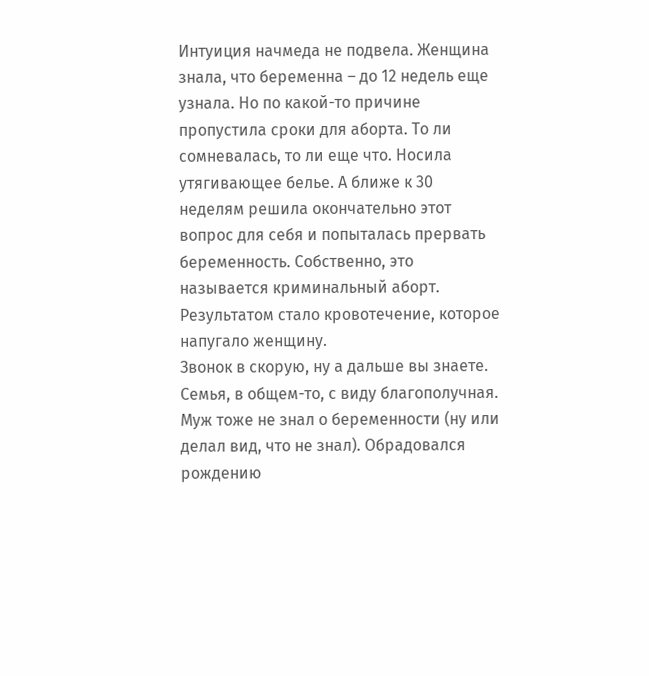Интуиция начмеда не подвела. Женщина знала, что беременна – до 12 недель еще узнала. Но по какой-то причине пропустила сроки для аборта. То ли сомневалась, то ли еще что. Носила утягивающее белье. А ближе к 30 неделям решила окончательно этот вопрос для себя и попыталась прервать беременность. Собственно, это называется криминальный аборт.
Результатом стало кровотечение, которое напугало женщину.
Звонок в скорую, ну а дальше вы знаете.
Семья, в общем-то, с виду благополучная. Муж тоже не знал о беременности (ну или делал вид, что не знал). Обрадовался рождению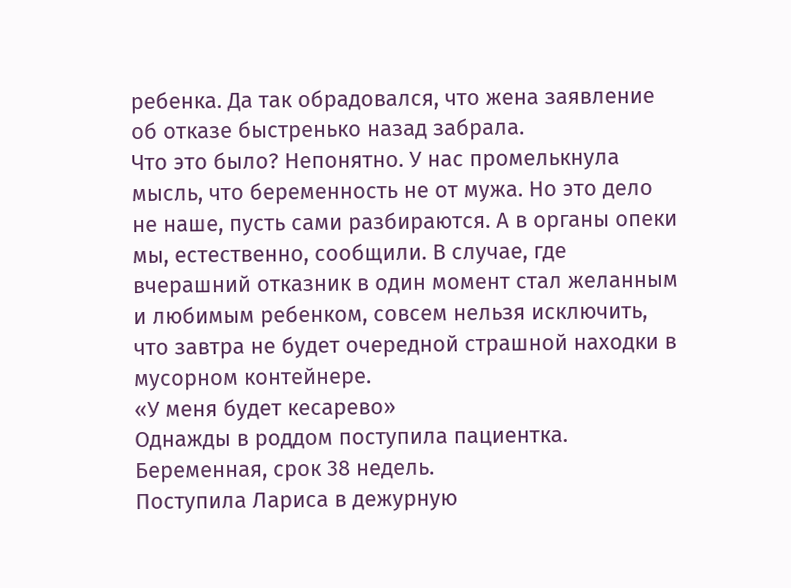ребенка. Да так обрадовался, что жена заявление об отказе быстренько назад забрала.
Что это было? Непонятно. У нас промелькнула мысль, что беременность не от мужа. Но это дело не наше, пусть сами разбираются. А в органы опеки мы, естественно, сообщили. В случае, где вчерашний отказник в один момент стал желанным и любимым ребенком, совсем нельзя исключить, что завтра не будет очередной страшной находки в мусорном контейнере.
«У меня будет кесарево»
Однажды в роддом поступила пациентка. Беременная, срок 38 недель.
Поступила Лариса в дежурную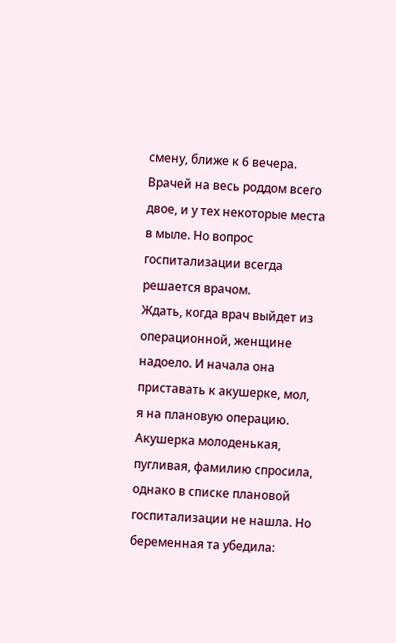смену, ближе к 6 вечера. Врачей на весь роддом всего двое, и у тех некоторые места в мыле. Но вопрос госпитализации всегда решается врачом.
Ждать, когда врач выйдет из операционной, женщине надоело. И начала она приставать к акушерке, мол, я на плановую операцию.
Акушерка молоденькая, пугливая, фамилию спросила, однако в списке плановой госпитализации не нашла. Но беременная та убедила: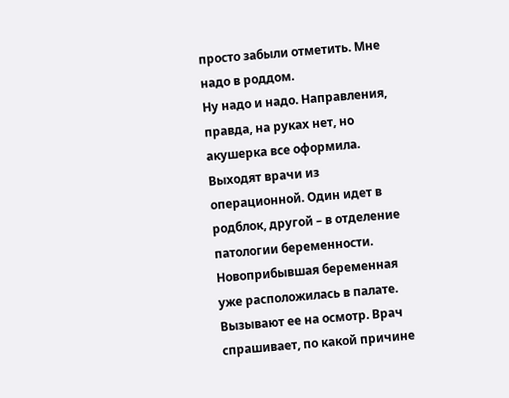просто забыли отметить. Мне надо в роддом.
Ну надо и надо. Направления, правда, на руках нет, но акушерка все оформила.
Выходят врачи из операционной. Один идет в родблок, другой – в отделение патологии беременности.
Новоприбывшая беременная уже расположилась в палате. Вызывают ее на осмотр. Врач спрашивает, по какой причине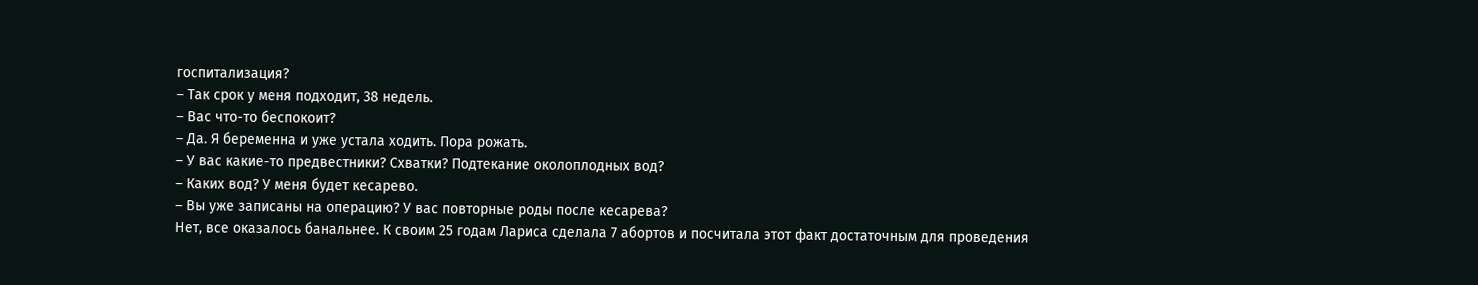госпитализация?
– Так срок у меня подходит, 38 недель.
– Вас что-то беспокоит?
– Да. Я беременна и уже устала ходить. Пора рожать.
– У вас какие-то предвестники? Схватки? Подтекание околоплодных вод?
– Каких вод? У меня будет кесарево.
– Вы уже записаны на операцию? У вас повторные роды после кесарева?
Нет, все оказалось банальнее. К своим 25 годам Лариса сделала 7 абортов и посчитала этот факт достаточным для проведения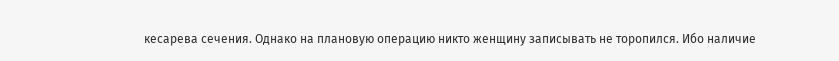кесарева сечения. Однако на плановую операцию никто женщину записывать не торопился. Ибо наличие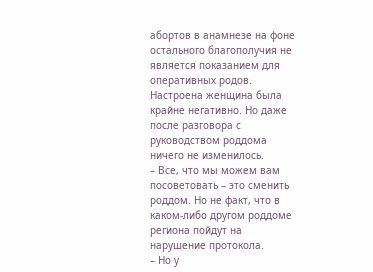абортов в анамнезе на фоне остального благополучия не является показанием для оперативных родов.
Настроена женщина была крайне негативно. Но даже после разговора с руководством роддома ничего не изменилось.
– Все, что мы можем вам посоветовать – это сменить роддом. Но не факт, что в каком-либо другом роддоме региона пойдут на нарушение протокола.
– Но у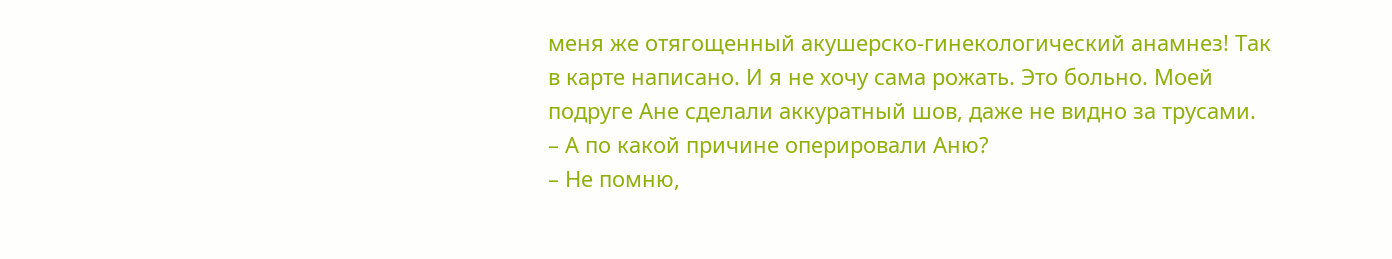меня же отягощенный акушерско-гинекологический анамнез! Так в карте написано. И я не хочу сама рожать. Это больно. Моей подруге Ане сделали аккуратный шов, даже не видно за трусами.
– А по какой причине оперировали Аню?
– Не помню,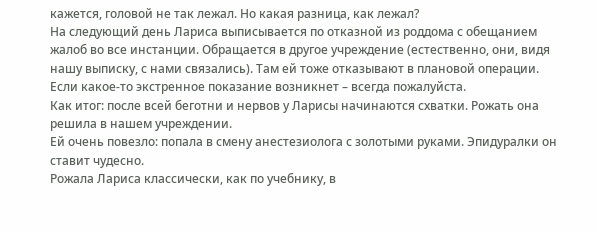кажется, головой не так лежал. Но какая разница, как лежал?
На следующий день Лариса выписывается по отказной из роддома с обещанием жалоб во все инстанции. Обращается в другое учреждение (естественно, они, видя нашу выписку, с нами связались). Там ей тоже отказывают в плановой операции. Если какое-то экстренное показание возникнет – всегда пожалуйста.
Как итог: после всей беготни и нервов у Ларисы начинаются схватки. Рожать она решила в нашем учреждении.
Ей очень повезло: попала в смену анестезиолога с золотыми руками. Эпидуралки он ставит чудесно.
Рожала Лариса классически, как по учебнику, в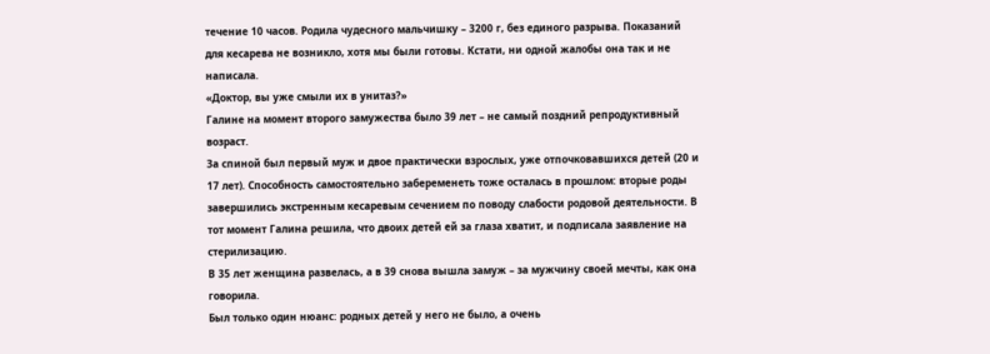течение 10 часов. Родила чудесного мальчишку – 3200 г, без единого разрыва. Показаний для кесарева не возникло, хотя мы были готовы. Кстати, ни одной жалобы она так и не написала.
«Доктор, вы уже смыли их в унитаз?»
Галине на момент второго замужества было 39 лет – не самый поздний репродуктивный возраст.
За спиной был первый муж и двое практически взрослых, уже отпочковавшихся детей (20 и 17 лет). Способность самостоятельно забеременеть тоже осталась в прошлом: вторые роды завершились экстренным кесаревым сечением по поводу слабости родовой деятельности. В тот момент Галина решила, что двоих детей ей за глаза хватит, и подписала заявление на стерилизацию.
В 35 лет женщина развелась, а в 39 снова вышла замуж – за мужчину своей мечты, как она говорила.
Был только один нюанс: родных детей у него не было, а очень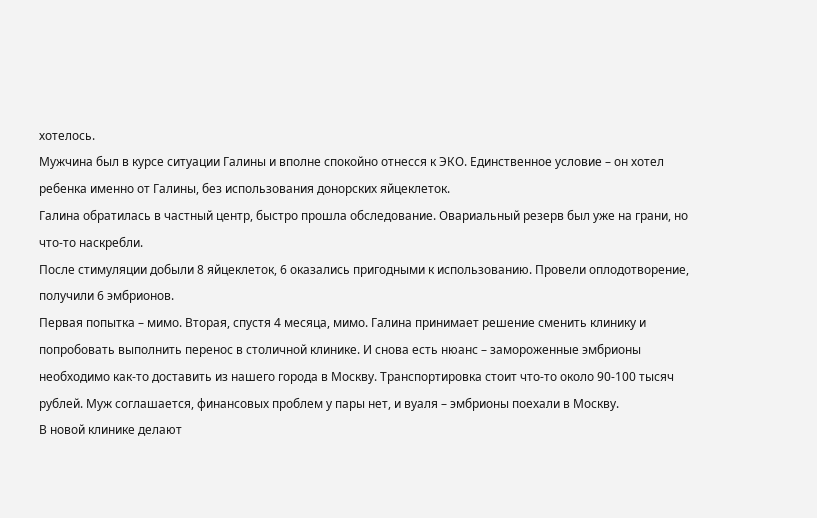хотелось.
Мужчина был в курсе ситуации Галины и вполне спокойно отнесся к ЭКО. Единственное условие – он хотел ребенка именно от Галины, без использования донорских яйцеклеток.
Галина обратилась в частный центр, быстро прошла обследование. Овариальный резерв был уже на грани, но что-то наскребли.
После стимуляции добыли 8 яйцеклеток, 6 оказались пригодными к использованию. Провели оплодотворение, получили 6 эмбрионов.
Первая попытка – мимо. Вторая, спустя 4 месяца, мимо. Галина принимает решение сменить клинику и попробовать выполнить перенос в столичной клинике. И снова есть нюанс – замороженные эмбрионы необходимо как-то доставить из нашего города в Москву. Транспортировка стоит что-то около 90-100 тысяч рублей. Муж соглашается, финансовых проблем у пары нет, и вуаля – эмбрионы поехали в Москву.
В новой клинике делают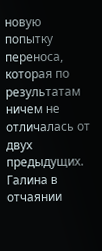новую попытку переноса, которая по результатам ничем не отличалась от двух предыдущих.
Галина в отчаянии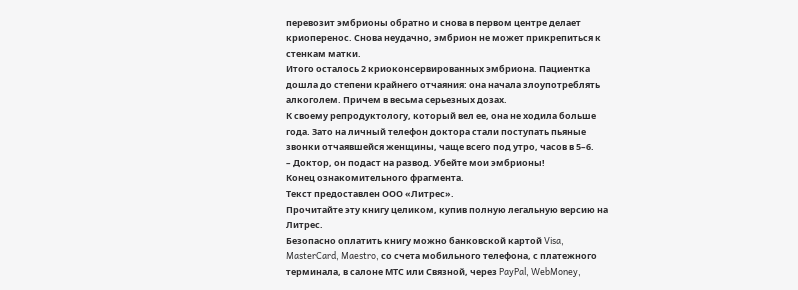перевозит эмбрионы обратно и снова в первом центре делает криоперенос. Снова неудачно, эмбрион не может прикрепиться к стенкам матки.
Итого осталось 2 криоконсервированных эмбриона. Пациентка дошла до степени крайнего отчаяния: она начала злоупотреблять алкоголем. Причем в весьма серьезных дозах.
К своему репродуктологу, который вел ее, она не ходила больше года. Зато на личный телефон доктора стали поступать пьяные звонки отчаявшейся женщины, чаще всего под утро, часов в 5–6.
– Доктор, он подаст на развод. Убейте мои эмбрионы!
Конец ознакомительного фрагмента.
Текст предоставлен ООО «Литрес».
Прочитайте эту книгу целиком, купив полную легальную версию на Литрес.
Безопасно оплатить книгу можно банковской картой Visa, MasterCard, Maestro, со счета мобильного телефона, с платежного терминала, в салоне МТС или Связной, через PayPal, WebMoney,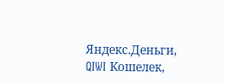Яндекс.Деньги, QIWI Кошелек,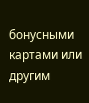бонусными картами или другим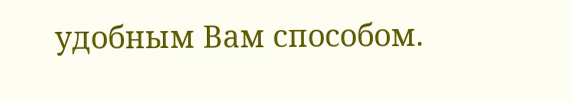удобным Вам способом.